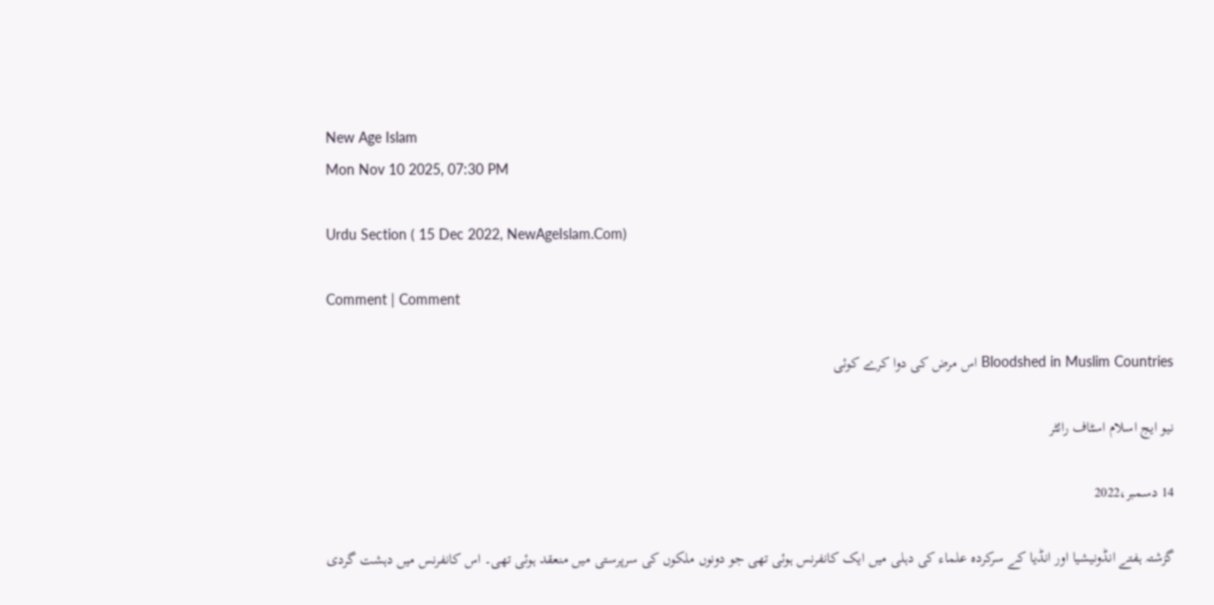New Age Islam
Mon Nov 10 2025, 07:30 PM

Urdu Section ( 15 Dec 2022, NewAgeIslam.Com)

Comment | Comment

Bloodshed in Muslim Countries اس مرض کی دوا کرے کوئی

نیو ایج اسلام اسٹاف رائٹر

14 دسمبر،2022

گزشتہ ہفتے انڈونیشیا اور انڈیا کے سرکردہ علماء کی دہلی میں ایک کانفرنس ہوئی تھی جو دونوں ملکوں کی سرپرستی میں منعقد ہوئی تھی۔ اس کانفرنس میں دہشت گردی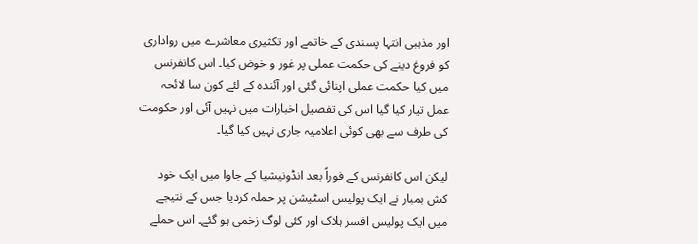اور مذہبی انتہا پسندی کے خاتمے اور تکثیری معاشرے میں رواداری کو فروغ دینے کی حکمت عملی پر غور و خوض کیا۔ اس کانفرنس میں کیا حکمت عملی اپنائی گئی اور آئندہ کے لئے کون سا لائحہ عمل تیار کیا گیا اس کی تفصیل اخبارات میں نہیں آئی اور حکومت کی طرف سے بھی کوئی اعلامیہ جاری نہیں کیا گیا۔

لیکن اس کانفرنس کے فوراً بعد انڈونیشیا کے جاوا میں ایک خود کش بمبار نے ایک پولیس اسٹیشن پر حملہ کردیا جس کے نتیجے میں ایک پولیس افسر ہلاک اور کئی لوگ زخمی ہو گئے۔ اس حملے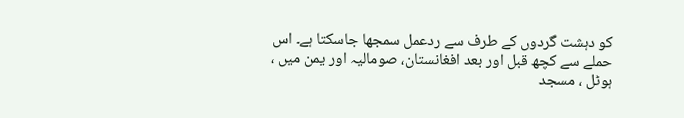کو دہشت گردوں کے طرف سے ردعمل سمجھا جاسکتا ہے۔ اس حملے سے کچھ قبل اور بعد افغانستان، صومالیہ اور یمن میں ، ہوٹل ، مسجد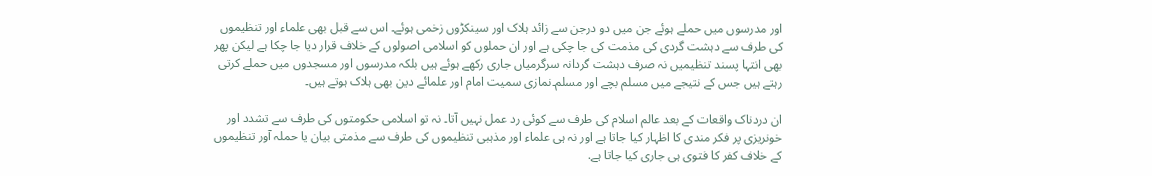اور مدرسوں میں حملے ہوئے جن میں دو درجن سے زائد ہلاک اور سینکڑوں زخمی ہوئے۔ اس سے قبل بھی علماء اور تنظیموں کی طرف سے دہشت گردی کی مذمت کی جا چکی ہے اور ان حملوں کو اسلامی اصولوں کے خلاف قرار دیا جا چکا ہے لیکن پھر بھی انتہا پسند تنظیمیں نہ صرف دہشت گردانہ سرگرمیاں جاری رکھے ہوئے ہیں بلکہ مدرسوں اور مسجدوں میں حملے کرتی رہتے ہیں جس کے نتیجے میں مسلم بچے اور مسلم۔نمازی سمیت امام اور علمائے دین بھی ہلاک ہوتے ہیں۔

ان دردناک واقعات کے بعد عالم اسلام کی طرف سے کوئی رد عمل نہیں آتا۔ نہ تو اسلامی حکومتوں کی طرف سے تشدد اور خونریزی پر فکر مندی کا اظہار کیا جاتا ہے اور نہ ہی علماء اور مذہبی تنظیموں کی طرف سے مذمتی بیان یا حملہ آور تنظیموں کے خلاف کفر کا فتوی ہی جاری کیا جاتا ہے.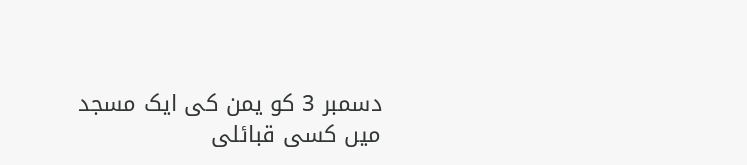دسمبر 3 کو یمن کی ایک مسجد میں کسی قبائلی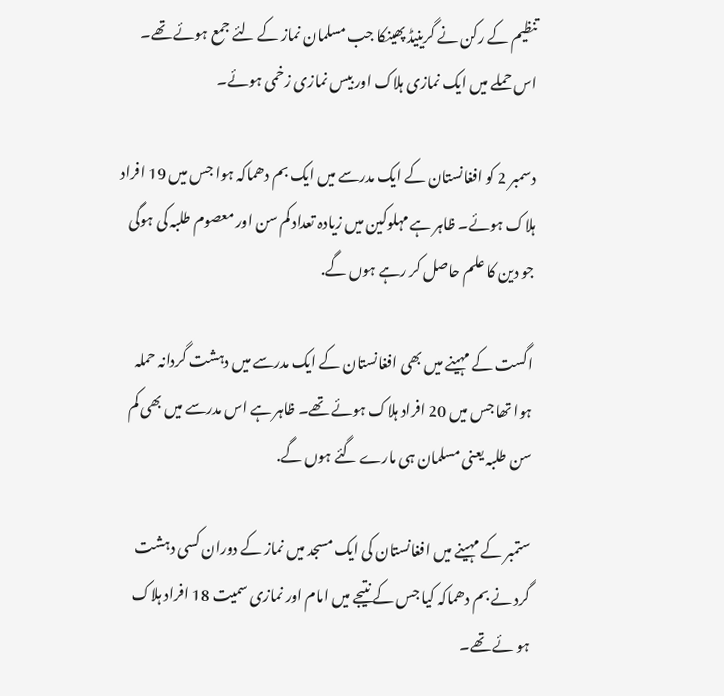تنظیم کے رکن نے گرینیڈ پھینکا جب مسلمان نماز کے لئے جمع ہوئے تھے۔ اس حملے میں ایک نمازی ہلاک اور بیس نمازی زخمی ہوئے۔

دسمبر 2 کو افغانستان کے ایک مدرسے میں ایک بم دھماکہ ہوا جس میں 19 افراد ہلاک ہوئے۔ ظاہر ہے مہلوکین میں زیادہ تعداد کم سن اور معصوم طلبہ کی ہوگی جو دین کا علم حاصل کر رہے ہوں گے.

اگست کے مہینے میں بھی افغانستان کے ایک مدرسے میں دہشت گردانہ حملہ ہوا تھا جس میں 20 افراد ہلاک ہوئے تھے۔ ظاہر ہے اس مدرسے میں بھی کم سن طلبہ یعنی مسلمان ہی مارے گئے ہوں گے.

ستمبر کے مہینے میں افغانستان کی ایک مسجد میں نماز کے دوران کسی دہشت گرد نے بم دھماکہ کیا جس کے نتیجے میں امام اور نمازی سمیت 18 افراد ہلاک ہو ئے تھے۔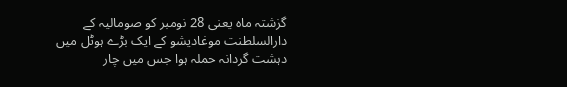گزشتہ ماہ یعنی 28 نومبر کو صومالیہ کے دارالسلطنت موغادیشو کے ایک بڑے ہوٹل میں دہشت گردانہ حملہ ہوا جس میں چار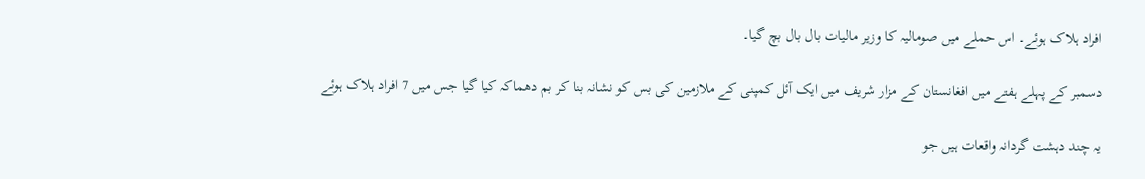افراد ہلاک ہوئے۔ اس حملے میں صومالیہ کا وزیر مالیات بال بال بچ گیا۔

دسمبر کے پہلے ہفتے میں افغانستان کے مزار شریف میں ایک آئل کمپنی کے ملازمین کی بس کو نشانہ بنا کر بم دھماکہ کیا گیا جس میں 7 افراد ہلاک ہوئے

یہ چند دہشت گردانہ واقعات ہیں جو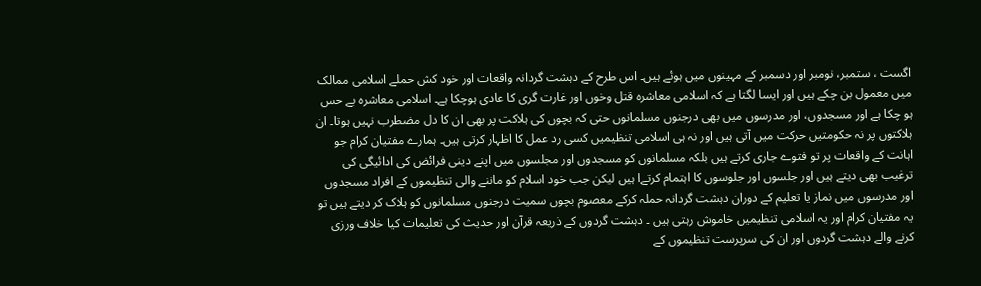اگست ، ستمبر، نومبر اور دسمبر کے مہینوں میں ہوئے ہیں۔ اس طرح کے دہشت گردانہ واقعات اور خود کش حملے اسلامی ممالک میں معمول بن چکے ہیں اور ایسا لگتا ہے کہ اسلامی معاشرہ قتل وخوں اور غارت گری کا عادی ہوچکا ہے۔ اسلامی معاشرہ بے حس ہو چکا ہے اور مسجدوں، اور مدرسوں میں بھی درجنوں مسلمانوں حتی کہ بچوں کی ہلاکت پر بھی ان کا دل مضطرب نہیں ہوتا۔ ان ہلاکتوں پر نہ حکومتیں حرکت میں آتی ہیں اور نہ ہی اسلامی تنظیمیں کسی رد عمل کا اظہار کرتی ہیں۔ ہمارے مفتیان کرام جو اہانت کے واقعات پر تو فتوے جاری کرتے ہیں بلکہ مسلمانوں کو مسجدوں اور مجلسوں میں اپنے دینی فرائض کی ادائیگی کی ترغیب بھی دیتے ہیں اور جلسوں اور جلوسوں کا اہتمام کرتےا ہیں لیکن جب خود اسلام کو ماننے والی تنظیموں کے افراد مسجدوں اور مدرسوں میں نماز یا تعلیم کے دوران دہشت گردانہ حملہ کرکے معصوم بچوں سمیت درجنوں مسلمانوں کو ہلاک کر دیتے ہیں تو یہ مفتیان کرام اور یہ اسلامی تنظیمیں خاموش رہتی ہیں ۔ دہشت گردوں کے ذریعہ قرآن اور حدیث کی تعلیمات کیا خلاف ورزی کرنے والے دہشت گردوں اور ان کی سرپرست تنظیموں کے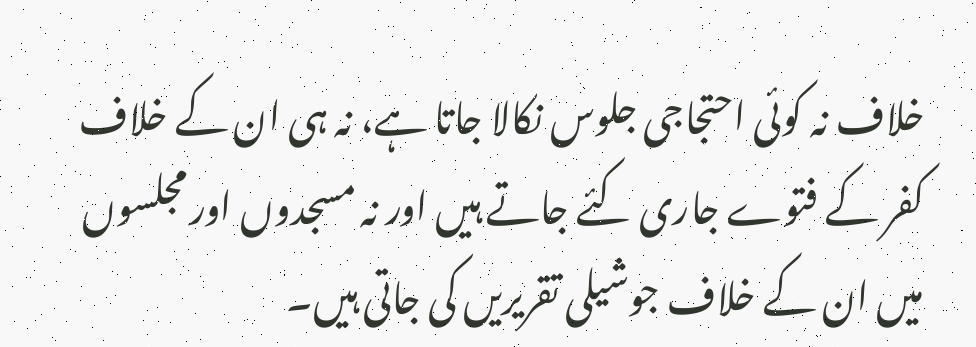خلاف نہ کوئی احتجاجی جلوس نکالا جاتا ہے، نہ ہی ان کے خلاف کفر کے فتوے جاری کئے جاتے ہیں اور نہ مسجدوں اور مجلسوں میں ان کے خلاف جوشیلی تقریریں کی جاتی ہیں۔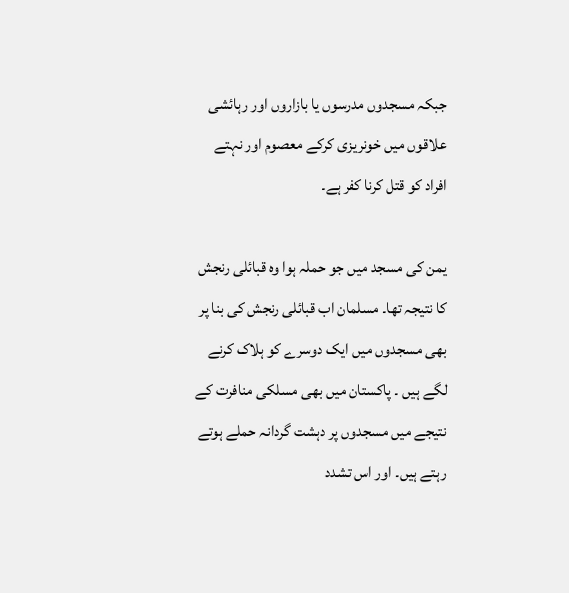جبکہ مسجدوں مدرسوں یا بازاروں اور رہائشی علاقوں میں خونریزی کرکے معصوم اور نہتے افراد کو قتل کرنا کفر ہے۔

یمن کی مسجد میں جو حملہ ہوا وہ قبائلی رنجش کا نتیجہ تھا۔ مسلمان اب قبائلی رنجش کی بنا پر بھی مسجدوں میں ایک دوسرے کو ہلاک کرنے لگے ہیں ۔ پاکستان میں بھی مسلکی منافرت کے نتیجے میں مسجدوں پر دہشت گردانہ حملے ہوتے رہتے ہیں۔ اور اس تشدد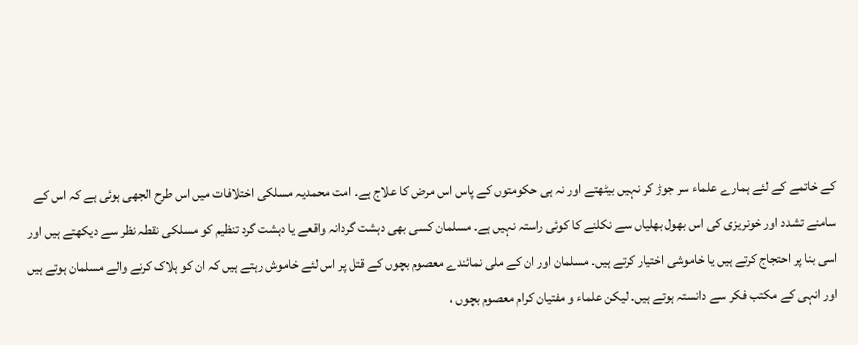کے خاتمے کے لئے ہمارے علماء سر جوڑ کر نہیں بیٹھتے اور نہ ہی حکومتوں کے پاس اس مرض کا علاج ہے۔ امت محمدیہ مسلکی اختلافات میں اس طرح الجھی ہوئی ہے کہ اس کے سامنے تشدد اور خونریزی کی اس بھول بھلیاں سے نکلنے کا کوئی راستہ نہیں ہے۔ مسلمان کسی بھی دہشت گردانہ واقعے یا دہشت گرد تنظیم کو مسلکی نقطہ نظر سے دیکھتے ہیں اور اسی بنا پر احتجاج کرتے ہیں یا خاموشی اختیار کرتے ہیں۔ مسلمان اور ان کے ملی نمائندے معصوم بچوں کے قتل پر اس لئے خاموش رہتے ہیں کہ ان کو ہلاک کرنے والے مسلمان ہوتے ہیں اور انہی کے مکتب فکر سے دانستہ ہوتے ہیں۔ لیکن علماء و مفتیان کرام معصوم بچوں ،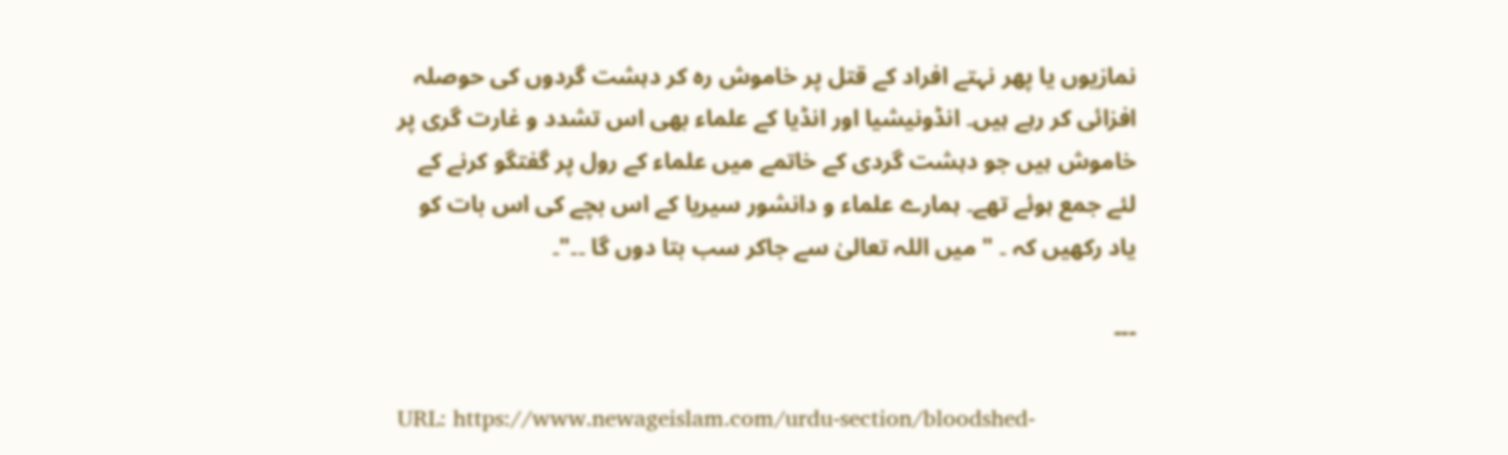نمازیوں یا پھر نہتے افراد کے قتل پر خاموش رہ کر دہشت گردوں کی حوصلہ افزائی کر رہے ہیں۔ انڈونیشیا اور انڈیا کے علماء بھی اس تشدد و غارت گری پر خاموش ہیں جو دہشت گردی کے خاتمے میں علماء کے رول پر گفتگو کرنے کے لئے جمع ہوئے تھے۔ ہمارے علماء و دانشور سیریا کے اس بچے کی اس بات کو یاد رکھیں کہ ۔ " میں اللہ تعالیٰ سے جاکر سب بتا دوں گا ۔۔"۔

---

URL: https://www.newageislam.com/urdu-section/bloodshed-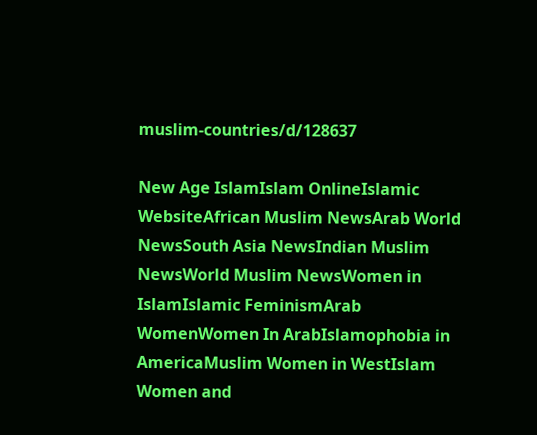muslim-countries/d/128637

New Age IslamIslam OnlineIslamic WebsiteAfrican Muslim NewsArab World NewsSouth Asia NewsIndian Muslim NewsWorld Muslim NewsWomen in IslamIslamic FeminismArab WomenWomen In ArabIslamophobia in AmericaMuslim Women in WestIslam Women and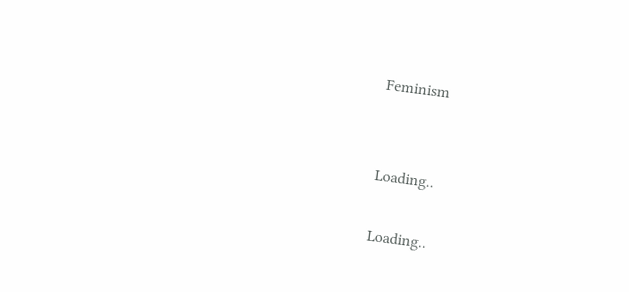Feminism


Loading..

Loading..